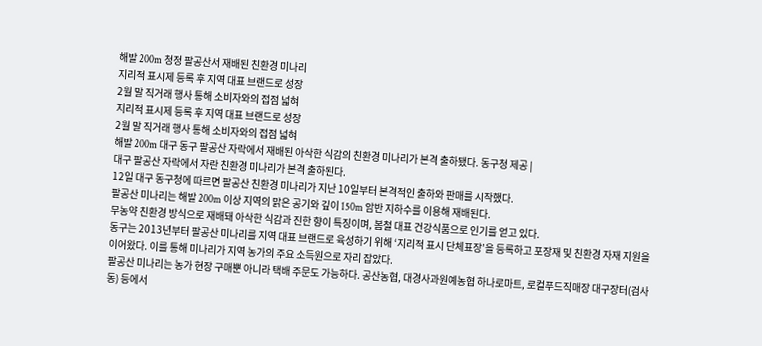해발 200m 청정 팔공산서 재배된 친환경 미나리
지리적 표시제 등록 후 지역 대표 브랜드로 성장
2월 말 직거래 행사 통해 소비자와의 접점 넓혀
지리적 표시제 등록 후 지역 대표 브랜드로 성장
2월 말 직거래 행사 통해 소비자와의 접점 넓혀
해발 200m 대구 동구 팔공산 자락에서 재배된 아삭한 식감의 친환경 미나리가 본격 출하됐다. 동구청 제공 |
대구 팔공산 자락에서 자란 친환경 미나리가 본격 출하된다.
12일 대구 동구청에 따르면 팔공산 친환경 미나리가 지난 10일부터 본격적인 출하와 판매를 시작했다.
팔공산 미나리는 해발 200m 이상 지역의 맑은 공기와 깊이 150m 암반 지하수를 이용해 재배된다.
무농약 친환경 방식으로 재배돼 아삭한 식감과 진한 향이 특징이며, 봄철 대표 건강식품으로 인기를 얻고 있다.
동구는 2013년부터 팔공산 미나리를 지역 대표 브랜드로 육성하기 위해 ‘지리적 표시 단체표장’을 등록하고 포장재 및 친환경 자재 지원을 이어왔다. 이를 통해 미나리가 지역 농가의 주요 소득원으로 자리 잡았다.
팔공산 미나리는 농가 현장 구매뿐 아니라 택배 주문도 가능하다. 공산농협, 대경사과원예농협 하나로마트, 로컬푸드직매장 대구장터(검사동) 등에서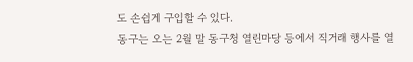도 손쉽게 구입할 수 있다.
동구는 오는 2월 말 동구청 열린마당 등에서 직거래 행사를 열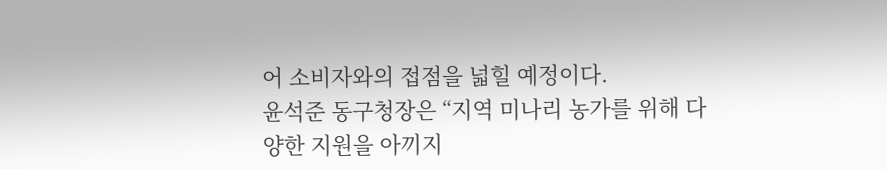어 소비자와의 접점을 넓힐 예정이다.
윤석준 동구청장은 “지역 미나리 농가를 위해 다양한 지원을 아끼지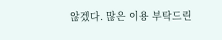않겠다. 많은 이용 부탁드린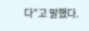다”고 말했다.